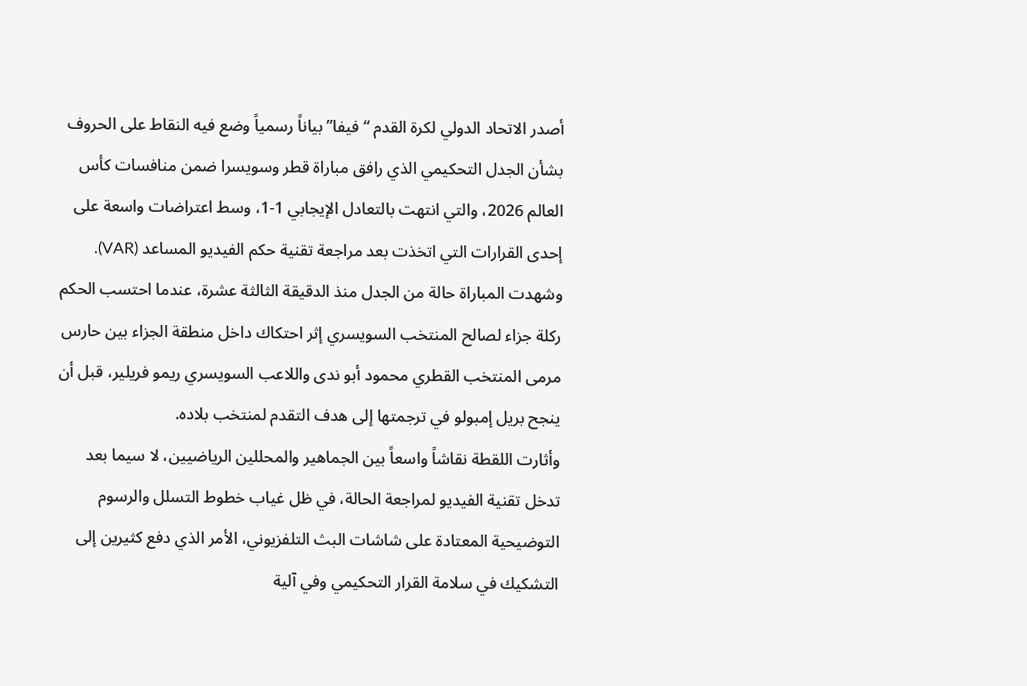أصدر الاتحاد الدولي لكرة القدم “فيفا” بياناً رسمياً وضع فيه النقاط على الحروف بشأن الجدل التحكيمي الذي رافق مباراة قطر وسويسرا ضمن منافسات كأس العالم 2026، والتي انتهت بالتعادل الإيجابي 1-1، وسط اعتراضات واسعة على إحدى القرارات التي اتخذت بعد مراجعة تقنية حكم الفيديو المساعد (VAR).
وشهدت المباراة حالة من الجدل منذ الدقيقة الثالثة عشرة، عندما احتسب الحكم ركلة جزاء لصالح المنتخب السويسري إثر احتكاك داخل منطقة الجزاء بين حارس مرمى المنتخب القطري محمود أبو ندى واللاعب السويسري ريمو فريلير، قبل أن ينجح بريل إمبولو في ترجمتها إلى هدف التقدم لمنتخب بلاده.
وأثارت اللقطة نقاشاً واسعاً بين الجماهير والمحللين الرياضيين، لا سيما بعد تدخل تقنية الفيديو لمراجعة الحالة، في ظل غياب خطوط التسلل والرسوم التوضيحية المعتادة على شاشات البث التلفزيوني، الأمر الذي دفع كثيرين إلى التشكيك في سلامة القرار التحكيمي وفي آلية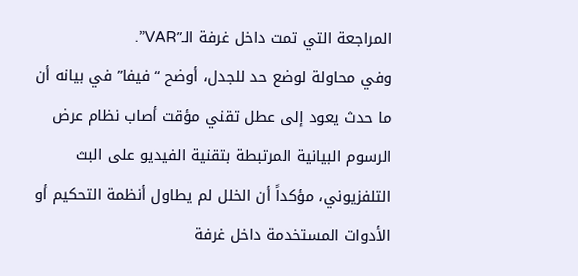المراجعة التي تمت داخل غرفة الـ”VAR”.
وفي محاولة لوضع حد للجدل، أوضح “فيفا” في بيانه أن ما حدث يعود إلى عطل تقني مؤقت أصاب نظام عرض الرسوم البيانية المرتبطة بتقنية الفيديو على البث التلفزيوني، مؤكداً أن الخلل لم يطاول أنظمة التحكيم أو الأدوات المستخدمة داخل غرفة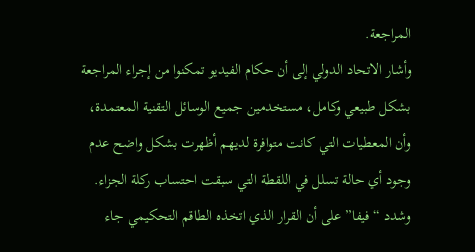المراجعة.
وأشار الاتحاد الدولي إلى أن حكام الفيديو تمكنوا من إجراء المراجعة بشكل طبيعي وكامل، مستخدمين جميع الوسائل التقنية المعتمدة، وأن المعطيات التي كانت متوافرة لديهم أظهرت بشكل واضح عدم وجود أي حالة تسلل في اللقطة التي سبقت احتساب ركلة الجزاء.
وشدد “فيفا” على أن القرار الذي اتخذه الطاقم التحكيمي جاء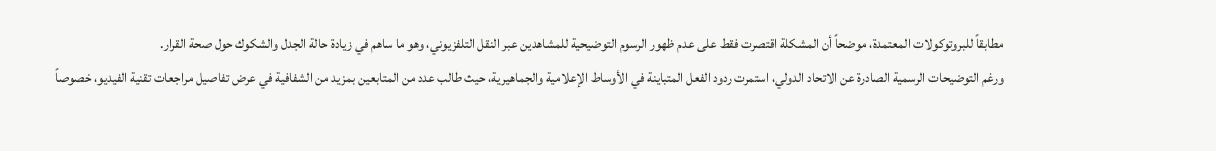مطابقاً للبروتوكولات المعتمدة، موضحاً أن المشكلة اقتصرت فقط على عدم ظهور الرسوم التوضيحية للمشاهدين عبر النقل التلفزيوني، وهو ما ساهم في زيادة حالة الجدل والشكوك حول صحة القرار.
ورغم التوضيحات الرسمية الصادرة عن الاتحاد الدولي، استمرت ردود الفعل المتباينة في الأوساط الإعلامية والجماهيرية، حيث طالب عدد من المتابعين بمزيد من الشفافية في عرض تفاصيل مراجعات تقنية الفيديو، خصوصاً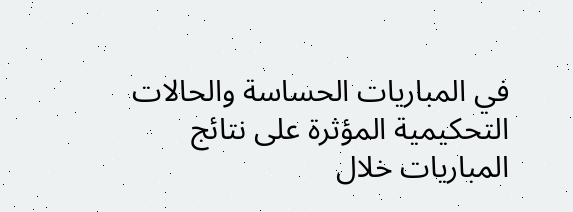في المباريات الحساسة والحالات التحكيمية المؤثرة على نتائج المباريات خلال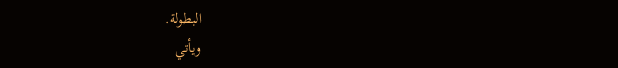البطولة.
ويأتي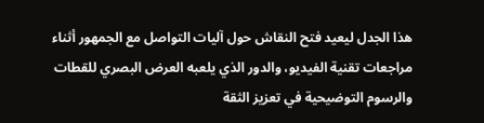هذا الجدل ليعيد فتح النقاش حول آليات التواصل مع الجمهور أثناء مراجعات تقنية الفيديو، والدور الذي يلعبه العرض البصري للقطات والرسوم التوضيحية في تعزيز الثقة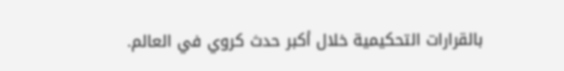بالقرارات التحكيمية خلال أكبر حدث كروي في العالم.